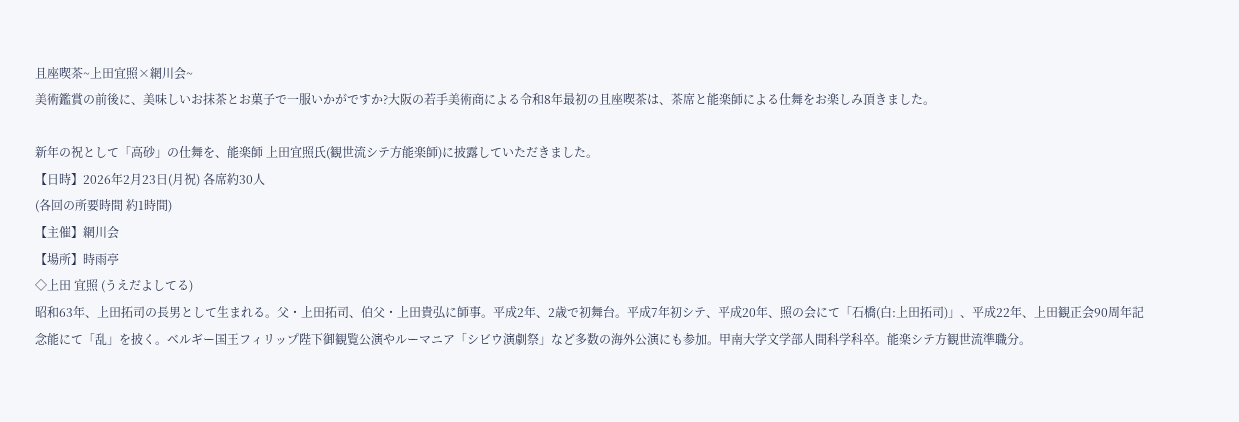且座喫茶~上田宜照×網川会~
美術鑑賞の前後に、美味しいお抹茶とお菓子で一服いかがですか?大阪の若手美術商による令和8年最初の且座喫茶は、茶席と能楽師による仕舞をお楽しみ頂きました。

新年の祝として「高砂」の仕舞を、能楽師 上田宜照氏(観世流シテ方能楽師)に披露していただきました。
【日時】2026年2月23日(月祝) 各席約30人
(各回の所要時間 約1時間)
【主催】網川会
【場所】時雨亭
◇上田 宜照 (うえだよしてる)
昭和63年、上田拓司の長男として生まれる。父・上田拓司、伯父・上田貴弘に師事。平成2年、2歳で初舞台。平成7年初シテ、平成20年、照の会にて「石橋(白:上田拓司)」、平成22年、上田観正会90周年記念能にて「乱」を披く。ベルギー国王フィリップ陛下御観覧公演やルーマニア「シビウ演劇祭」など多数の海外公演にも参加。甲南大学文学部人間科学科卒。能楽シテ方観世流準職分。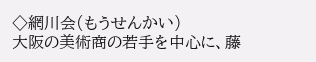◇網川会(もうせんかい)
大阪の美術商の若手を中心に、藤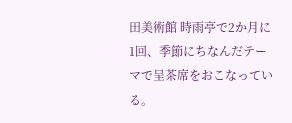田美術館 時雨亭で2か月に1回、季節にちなんだテーマで呈茶席をおこなっている。